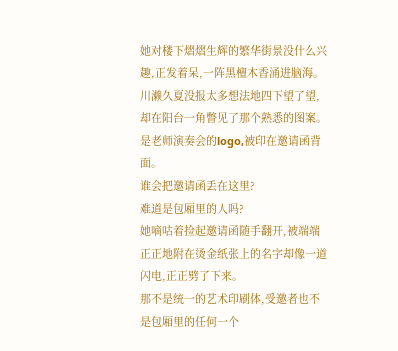她对楼下熠熠生辉的繁华街景没什么兴趣,正发着呆,一阵黑檀木香涌进脑海。
川濑久夏没报太多想法地四下望了望,却在阳台一角瞥见了那个熟悉的图案。
是老师演奏会的logo,被印在邀请函背面。
谁会把邀请函丢在这里?
难道是包厢里的人吗?
她嘀咕着捡起邀请函随手翻开,被端端正正地附在烫金纸张上的名字却像一道闪电,正正劈了下来。
那不是统一的艺术印刷体,受邀者也不是包厢里的任何一个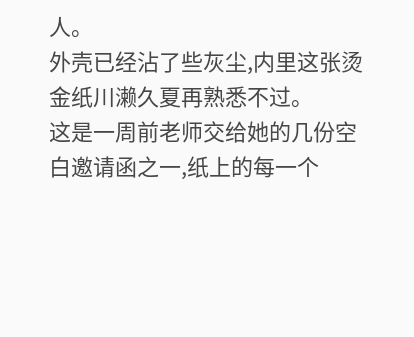人。
外壳已经沾了些灰尘,内里这张烫金纸川濑久夏再熟悉不过。
这是一周前老师交给她的几份空白邀请函之一,纸上的每一个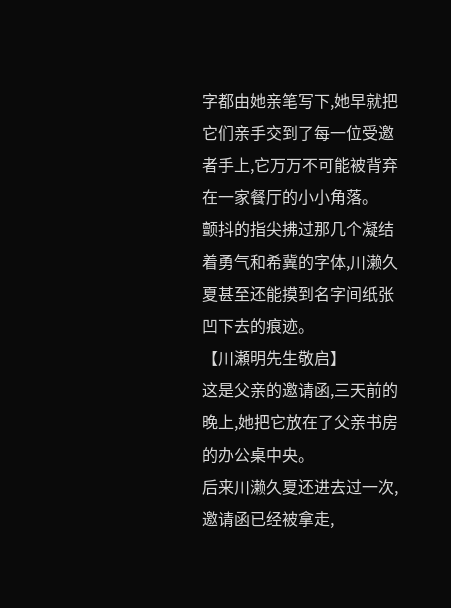字都由她亲笔写下,她早就把它们亲手交到了每一位受邀者手上,它万万不可能被背弃在一家餐厅的小小角落。
颤抖的指尖拂过那几个凝结着勇气和希冀的字体,川濑久夏甚至还能摸到名字间纸张凹下去的痕迹。
【川瀬明先生敬启】
这是父亲的邀请函,三天前的晚上,她把它放在了父亲书房的办公桌中央。
后来川濑久夏还进去过一次,邀请函已经被拿走,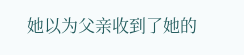她以为父亲收到了她的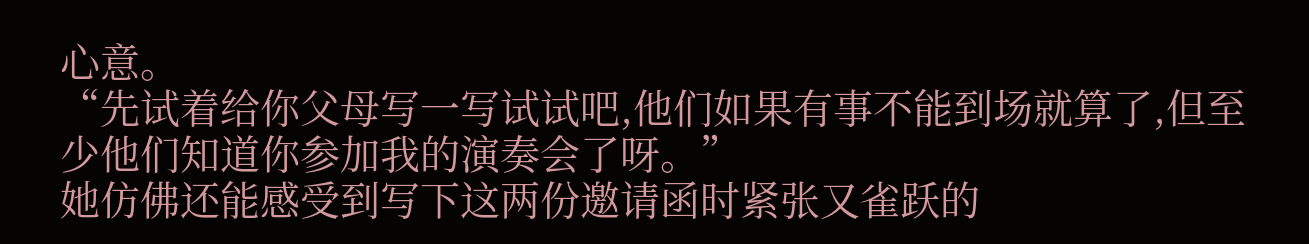心意。
“先试着给你父母写一写试试吧,他们如果有事不能到场就算了,但至少他们知道你参加我的演奏会了呀。”
她仿佛还能感受到写下这两份邀请函时紧张又雀跃的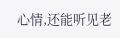心情,还能听见老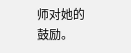师对她的鼓励。